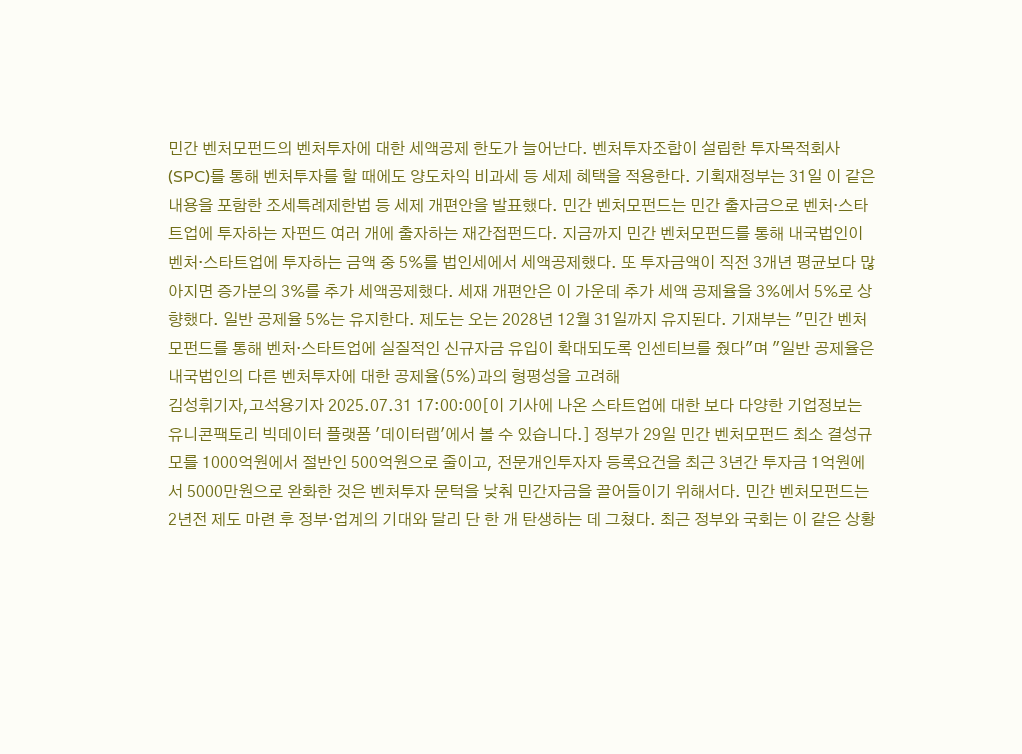민간 벤처모펀드의 벤처투자에 대한 세액공제 한도가 늘어난다. 벤처투자조합이 설립한 투자목적회사(SPC)를 통해 벤처투자를 할 때에도 양도차익 비과세 등 세제 혜택을 적용한다. 기획재정부는 31일 이 같은 내용을 포함한 조세특례제한법 등 세제 개편안을 발표했다. 민간 벤처모펀드는 민간 출자금으로 벤처·스타트업에 투자하는 자펀드 여러 개에 출자하는 재간접펀드다. 지금까지 민간 벤처모펀드를 통해 내국법인이 벤처·스타트업에 투자하는 금액 중 5%를 법인세에서 세액공제했다. 또 투자금액이 직전 3개년 평균보다 많아지면 증가분의 3%를 추가 세액공제했다. 세재 개편안은 이 가운데 추가 세액 공제율을 3%에서 5%로 상향했다. 일반 공제율 5%는 유지한다. 제도는 오는 2028년 12월 31일까지 유지된다. 기재부는 "민간 벤처모펀드를 통해 벤처·스타트업에 실질적인 신규자금 유입이 확대되도록 인센티브를 줬다"며 "일반 공제율은 내국법인의 다른 벤처투자에 대한 공제율(5%)과의 형평성을 고려해
김성휘기자,고석용기자 2025.07.31 17:00:00[이 기사에 나온 스타트업에 대한 보다 다양한 기업정보는 유니콘팩토리 빅데이터 플랫폼 '데이터랩'에서 볼 수 있습니다.] 정부가 29일 민간 벤처모펀드 최소 결성규모를 1000억원에서 절반인 500억원으로 줄이고, 전문개인투자자 등록요건을 최근 3년간 투자금 1억원에서 5000만원으로 완화한 것은 벤처투자 문턱을 낮춰 민간자금을 끌어들이기 위해서다. 민간 벤처모펀드는 2년전 제도 마련 후 정부·업계의 기대와 달리 단 한 개 탄생하는 데 그쳤다. 최근 정부와 국회는 이 같은 상황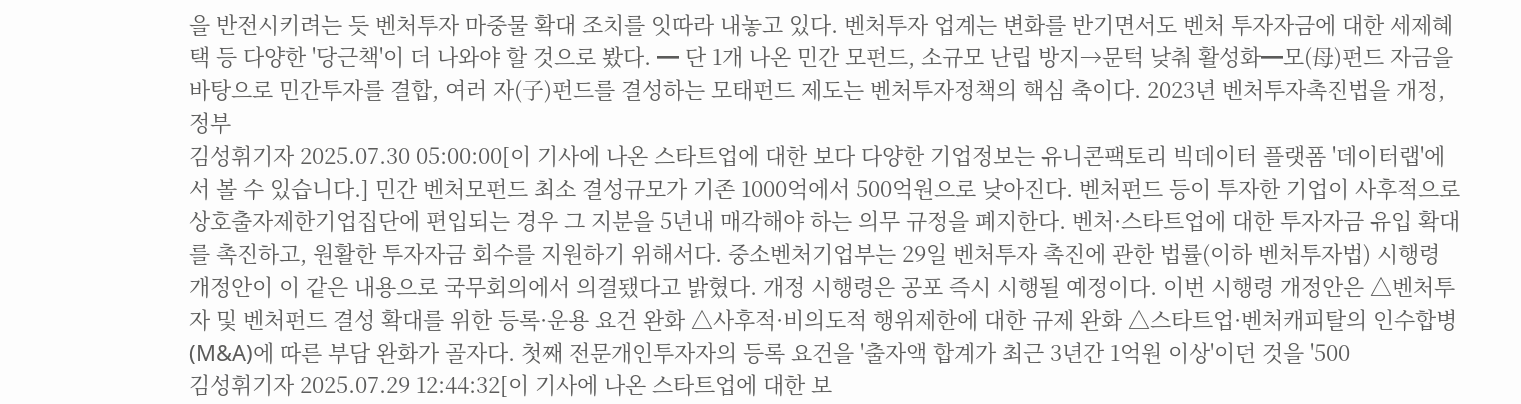을 반전시키려는 듯 벤처투자 마중물 확대 조치를 잇따라 내놓고 있다. 벤처투자 업계는 변화를 반기면서도 벤처 투자자금에 대한 세제혜택 등 다양한 '당근책'이 더 나와야 할 것으로 봤다. ━ 단 1개 나온 민간 모펀드, 소규모 난립 방지→문턱 낮춰 활성화━모(母)펀드 자금을 바탕으로 민간투자를 결합, 여러 자(子)펀드를 결성하는 모태펀드 제도는 벤처투자정책의 핵심 축이다. 2023년 벤처투자촉진법을 개정, 정부
김성휘기자 2025.07.30 05:00:00[이 기사에 나온 스타트업에 대한 보다 다양한 기업정보는 유니콘팩토리 빅데이터 플랫폼 '데이터랩'에서 볼 수 있습니다.] 민간 벤처모펀드 최소 결성규모가 기존 1000억에서 500억원으로 낮아진다. 벤처펀드 등이 투자한 기업이 사후적으로 상호출자제한기업집단에 편입되는 경우 그 지분을 5년내 매각해야 하는 의무 규정을 폐지한다. 벤처·스타트업에 대한 투자자금 유입 확대를 촉진하고, 원활한 투자자금 회수를 지원하기 위해서다. 중소벤처기업부는 29일 벤처투자 촉진에 관한 법률(이하 벤처투자법) 시행령 개정안이 이 같은 내용으로 국무회의에서 의결됐다고 밝혔다. 개정 시행령은 공포 즉시 시행될 예정이다. 이번 시행령 개정안은 △벤처투자 및 벤처펀드 결성 확대를 위한 등록·운용 요건 완화 △사후적·비의도적 행위제한에 대한 규제 완화 △스타트업·벤처캐피탈의 인수합병(M&A)에 따른 부담 완화가 골자다. 첫째 전문개인투자자의 등록 요건을 '출자액 합계가 최근 3년간 1억원 이상'이던 것을 '500
김성휘기자 2025.07.29 12:44:32[이 기사에 나온 스타트업에 대한 보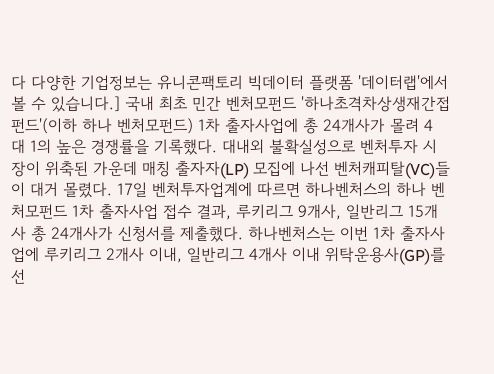다 다양한 기업정보는 유니콘팩토리 빅데이터 플랫폼 '데이터랩'에서 볼 수 있습니다.] 국내 최초 민간 벤처모펀드 '하나초격차상생재간접펀드'(이하 하나 벤처모펀드) 1차 출자사업에 총 24개사가 몰려 4 대 1의 높은 경쟁률을 기록했다. 대내외 불확실성으로 벤처투자 시장이 위축된 가운데 매칭 출자자(LP) 모집에 나선 벤처캐피탈(VC)들이 대거 몰렸다. 17일 벤처투자업계에 따르면 하나벤처스의 하나 벤처모펀드 1차 출자사업 접수 결과, 루키리그 9개사, 일반리그 15개사 총 24개사가 신청서를 제출했다. 하나벤처스는 이번 1차 출자사업에 루키리그 2개사 이내, 일반리그 4개사 이내 위탁운용사(GP)를 선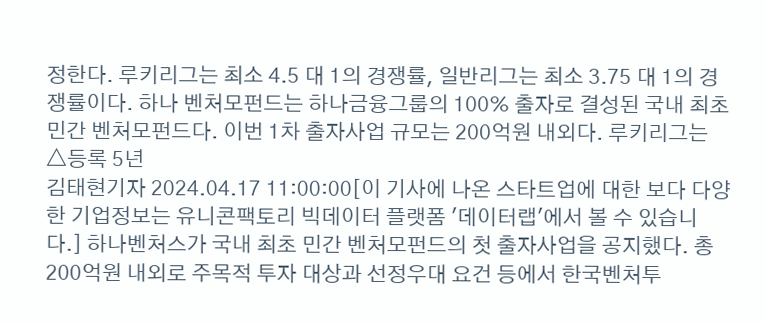정한다. 루키리그는 최소 4.5 대 1의 경쟁률, 일반리그는 최소 3.75 대 1의 경쟁률이다. 하나 벤처모펀드는 하나금융그룹의 100% 출자로 결성된 국내 최초 민간 벤처모펀드다. 이번 1차 출자사업 규모는 200억원 내외다. 루키리그는 △등록 5년
김태현기자 2024.04.17 11:00:00[이 기사에 나온 스타트업에 대한 보다 다양한 기업정보는 유니콘팩토리 빅데이터 플랫폼 '데이터랩'에서 볼 수 있습니다.] 하나벤처스가 국내 최초 민간 벤처모펀드의 첫 출자사업을 공지했다. 총 200억원 내외로 주목적 투자 대상과 선정우대 요건 등에서 한국벤처투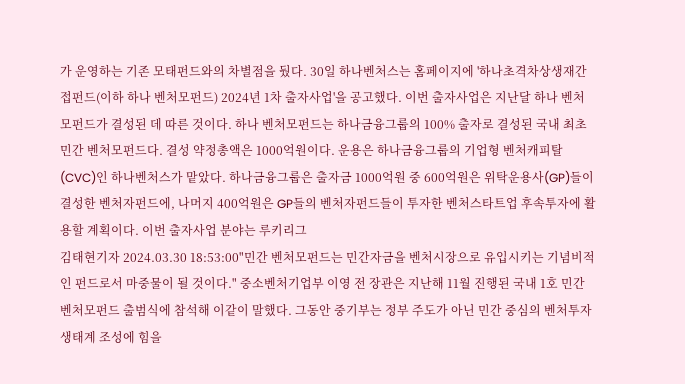가 운영하는 기존 모태펀드와의 차별점을 뒀다. 30일 하나벤처스는 홈페이지에 '하나초격차상생재간접펀드(이하 하나 벤처모펀드) 2024년 1차 출자사업'을 공고했다. 이번 출자사업은 지난달 하나 벤처모펀드가 결성된 데 따른 것이다. 하나 벤처모펀드는 하나금융그룹의 100% 출자로 결성된 국내 최초 민간 벤처모펀드다. 결성 약정총액은 1000억원이다. 운용은 하나금융그룹의 기업형 벤처캐피탈(CVC)인 하나벤처스가 맡았다. 하나금융그룹은 출자금 1000억원 중 600억원은 위탁운용사(GP)들이 결성한 벤처자펀드에, 나머지 400억원은 GP들의 벤처자펀드들이 투자한 벤처스타트업 후속투자에 활용할 계획이다. 이번 출자사업 분야는 루키리그
김태현기자 2024.03.30 18:53:00"민간 벤처모펀드는 민간자금을 벤처시장으로 유입시키는 기념비적인 펀드로서 마중물이 될 것이다." 중소벤처기업부 이영 전 장관은 지난해 11월 진행된 국내 1호 민간 벤처모펀드 출범식에 참석해 이같이 말했다. 그동안 중기부는 정부 주도가 아닌 민간 중심의 벤처투자 생태계 조성에 힘을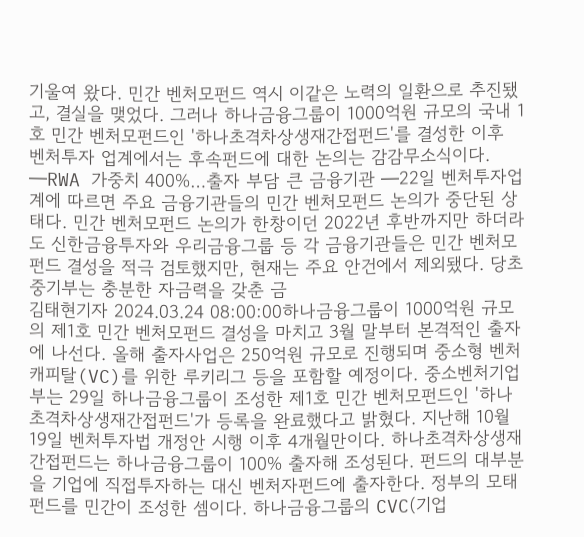기울여 왔다. 민간 벤처모펀드 역시 이같은 노력의 일환으로 추진됐고, 결실을 맺었다. 그러나 하나금융그룹이 1000억원 규모의 국내 1호 민간 벤처모펀드인 '하나초격차상생재간접펀드'를 결성한 이후 벤처투자 업계에서는 후속펀드에 대한 논의는 감감무소식이다. ━RWA 가중치 400%…출자 부담 큰 금융기관 ━22일 벤처투자업계에 따르면 주요 금융기관들의 민간 벤처모펀드 논의가 중단된 상태다. 민간 벤처모펀드 논의가 한창이던 2022년 후반까지만 하더라도 신한금융투자와 우리금융그룹 등 각 금융기관들은 민간 벤처모펀드 결성을 적극 검토했지만, 현재는 주요 안건에서 제외됐다. 당초 중기부는 충분한 자금력을 갖춘 금
김태현기자 2024.03.24 08:00:00하나금융그룹이 1000억원 규모의 제1호 민간 벤처모펀드 결성을 마치고 3월 말부터 본격적인 출자에 나선다. 올해 출자사업은 250억원 규모로 진행되며 중소형 벤처캐피탈(VC)를 위한 루키리그 등을 포함할 예정이다. 중소벤처기업부는 29일 하나금융그룹이 조성한 제1호 민간 벤처모펀드인 '하나초격차상생재간접펀드'가 등록을 완료했다고 밝혔다. 지난해 10월 19일 벤처투자법 개정안 시행 이후 4개월만이다. 하나초격차상생재간접펀드는 하나금융그룹이 100% 출자해 조성된다. 펀드의 대부분을 기업에 직접투자하는 대신 벤처자펀드에 출자한다. 정부의 모태펀드를 민간이 조성한 셈이다. 하나금융그룹의 CVC(기업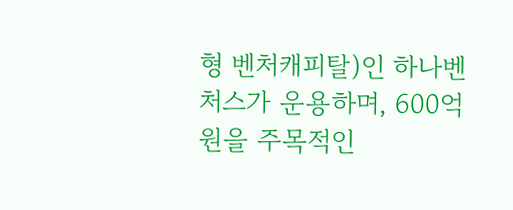형 벤처캐피탈)인 하나벤처스가 운용하며, 600억원을 주목적인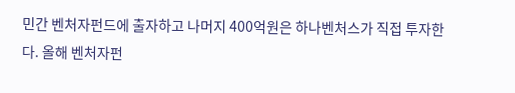민간 벤처자펀드에 출자하고 나머지 400억원은 하나벤처스가 직접 투자한다. 올해 벤처자펀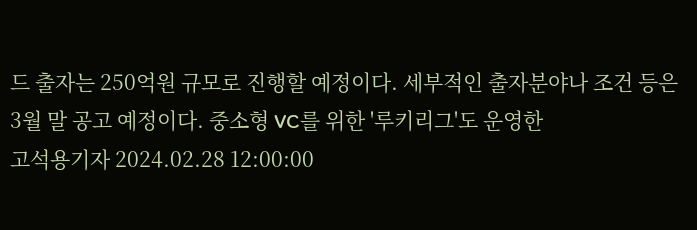드 출자는 250억원 규모로 진행할 예정이다. 세부적인 출자분야나 조건 등은 3월 말 공고 예정이다. 중소형 VC를 위한 '루키리그'도 운영한
고석용기자 2024.02.28 12:00:00